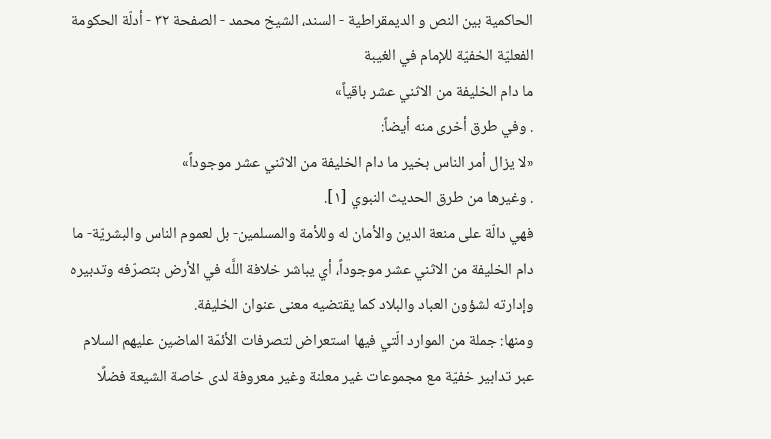الحاكمية بين النص و الديمقراطية - السند، الشيخ محمد - الصفحة ٣٢ - أدلّة الحكومة الفعليّة الخفيّة للإمام في الغيبة
ما دام الخليفة من الاثني عشر باقياً»
. وفي طرق أخرى منه أيضاً:
«لا يزال أمر الناس بخير ما دام الخليفة من الاثني عشر موجوداً»
. وغيرها من طرق الحديث النبوي [١].
فهي دالّة على منعة الدين والأمان له وللأمة والمسلمين- بل لعموم الناس والبشريّة- ما دام الخليفة من الاثني عشر موجوداً، أي يباشر خلافة اللَّه في الأرض بتصرّفه وتدبيره وإدارته لشؤون العباد والبلاد كما يقتضيه معنى عنوان الخليفة.
ومنها: جملة من الموارد الّتي فيها استعراض لتصرفات الأئمّة الماضين عليهم السلام عبر تدابير خفيّة مع مجموعات غير معلنة وغير معروفة لدى خاصة الشيعة فضلًا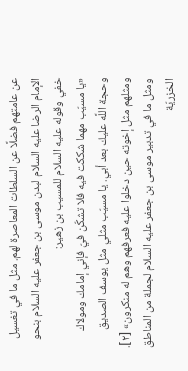عن عامتهم فضلًا عن السلطات المعاصرة لهم. مثل ما في تغسيل الإمام الرضا عليه السلام لبدن موسى بن جعفر عليه السلام بنحو خفي وقوله عليه السلام للمسيب بن زهير:
«يا مسيّب مهما شككت فيه فلا تشكّن فيّ فإني إمامك ومولاك وحجة اللَّه عليك بعد أبي. يا مسيّب مثلي مثل يوسف الصديق ومثلهم مثل إخوته حين دخلوا عليه فعرفهم وهم له منكرون» [٢].
ومثل ما في تدبير موسى بن جعفر عليه السلام لجملة من المناطق الخزريّة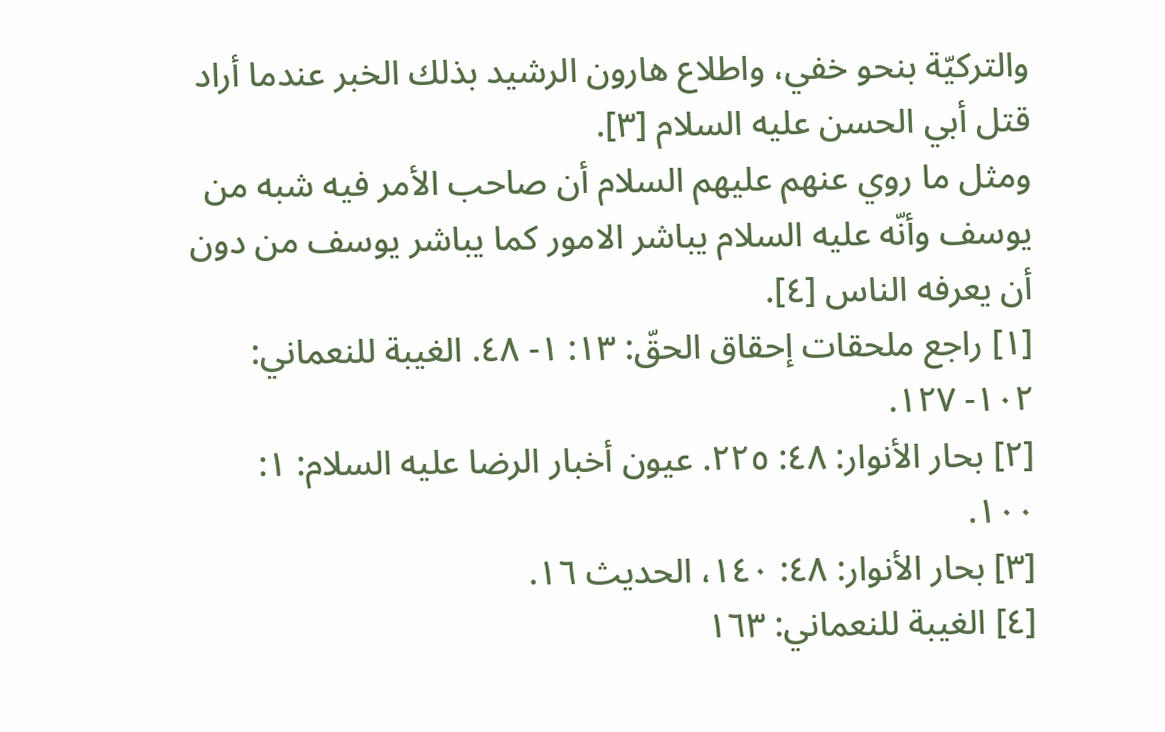والتركيّة بنحو خفي، واطلاع هارون الرشيد بذلك الخبر عندما أراد قتل أبي الحسن عليه السلام [٣].
ومثل ما روي عنهم عليهم السلام أن صاحب الأمر فيه شبه من يوسف وأنّه عليه السلام يباشر الامور كما يباشر يوسف من دون أن يعرفه الناس [٤].
[١] راجع ملحقات إحقاق الحقّ: ١٣: ١- ٤٨. الغيبة للنعماني: ١٠٢- ١٢٧.
[٢] بحار الأنوار: ٤٨: ٢٢٥. عيون أخبار الرضا عليه السلام: ١: ١٠٠.
[٣] بحار الأنوار: ٤٨: ١٤٠، الحديث ١٦.
[٤] الغيبة للنعماني: ١٦٣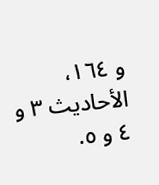و ١٦٤، الأحاديث ٣ و ٤ و ٥.